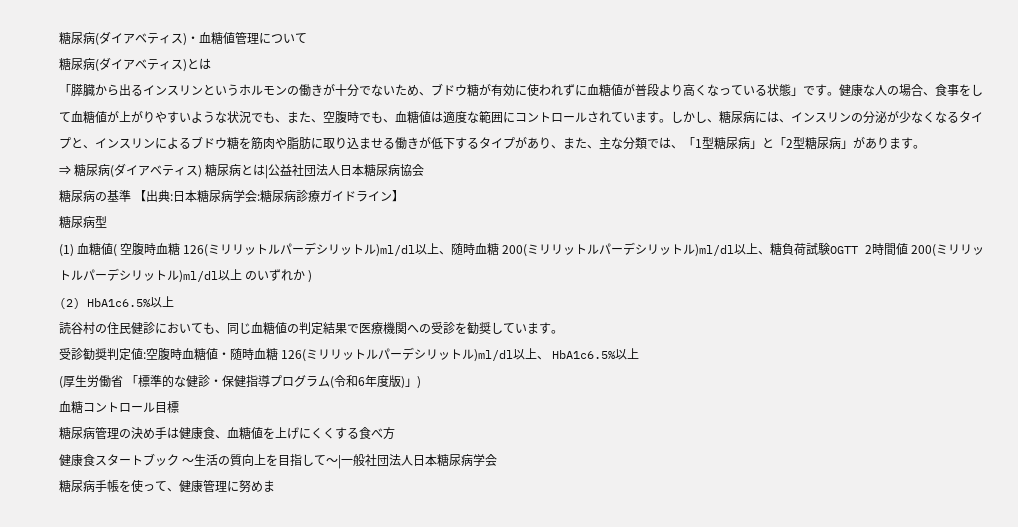糖尿病(ダイアベティス)・血糖値管理について
糖尿病(ダイアベティス)とは
「膵臓から出るインスリンというホルモンの働きが十分でないため、ブドウ糖が有効に使われずに血糖値が普段より高くなっている状態」です。健康な人の場合、食事をして血糖値が上がりやすいような状況でも、また、空腹時でも、血糖値は適度な範囲にコントロールされています。しかし、糖尿病には、インスリンの分泌が少なくなるタイプと、インスリンによるブドウ糖を筋肉や脂肪に取り込ませる働きが低下するタイプがあり、また、主な分類では、「1型糖尿病」と「2型糖尿病」があります。
⇒ 糖尿病(ダイアベティス) 糖尿病とは|公益社団法人日本糖尿病協会
糖尿病の基準 【出典:日本糖尿病学会:糖尿病診療ガイドライン】
糖尿病型
(1) 血糖値( 空腹時血糖 126(ミリリットルパーデシリットル)ml/dl以上、随時血糖 200(ミリリットルパーデシリットル)ml/dl以上、糖負荷試験OGTT 2時間値 200(ミリリットルパーデシリットル)ml/dl以上 のいずれか )
(2) HbA1c6.5%以上
読谷村の住民健診においても、同じ血糖値の判定結果で医療機関への受診を勧奨しています。
受診勧奨判定値:空腹時血糖値・随時血糖 126(ミリリットルパーデシリットル)ml/dl以上、 HbA1c6.5%以上
(厚生労働省 「標準的な健診・保健指導プログラム(令和6年度版)」)
血糖コントロール目標
糖尿病管理の決め手は健康食、血糖値を上げにくくする食べ方
健康食スタートブック 〜生活の質向上を目指して〜|一般社団法人日本糖尿病学会
糖尿病手帳を使って、健康管理に努めま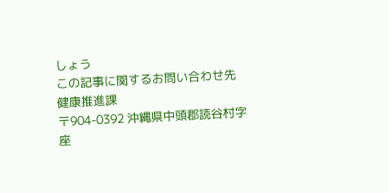しょう
この記事に関するお問い合わせ先
健康推進課
〒904-0392 沖縄県中頭郡読谷村字座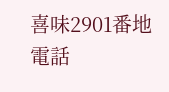喜味2901番地
電話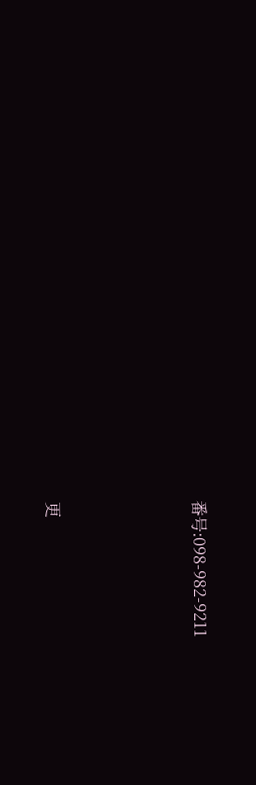番号:098-982-9211





更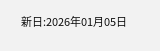新日:2026年01月05日